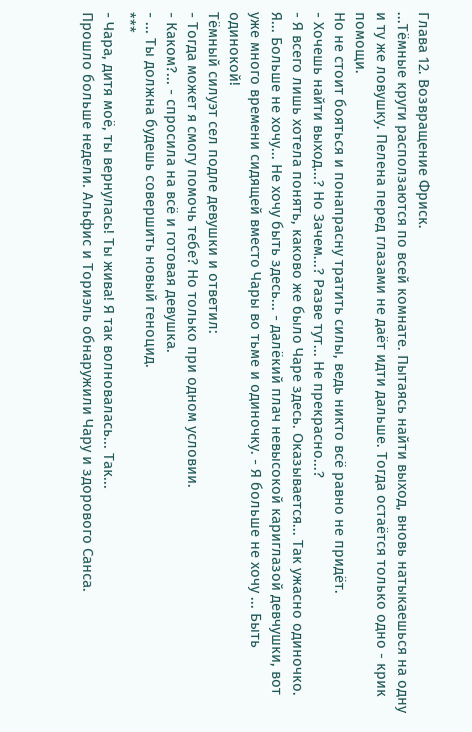Глава 12. Возвращение Фриск.
...Тёмные круги расползаются по всей комнате. Пытаясь найти выход, вновь натыкаешься на одну и ту же ловушку. Пелена перед глазами не даёт идти дальше. Тогда остаётся только одно - крик помощи.
Но не стоит бояться и понапрасну тратить силы, ведь никто всё равно не придёт.
- Хочешь найти выход...? Но Зачем...? Разве тут... Не прекрасно...?
- Я всего лишь хотела понять, каково же было Чаре здесь. Оказывается... Так ужасно одиночко. Я... Больше не хочу... Не хочу быть здесь... - далёкий плач невысокой кариглазой девчушки, вот уже много времени сидящей вместо Чары во тьме и одиночку. - Я больше не хочу ... Быть одинокой!
Тёмный силуэт сел подле девушки и ответил:
- Тогда может я смогу помочь тебе? Но только при одном условии.
- Каком?... - спросила на всё и готовая девушка.
- ... Ты должна будешь совершить новый геноцид.
***
- Чара, дитя моё, ты вернулась! Ты жива! Я так волновалась... Так...
Прошло больше недели. Альфис и Ториэль обнаружили Чару и здорового Санса.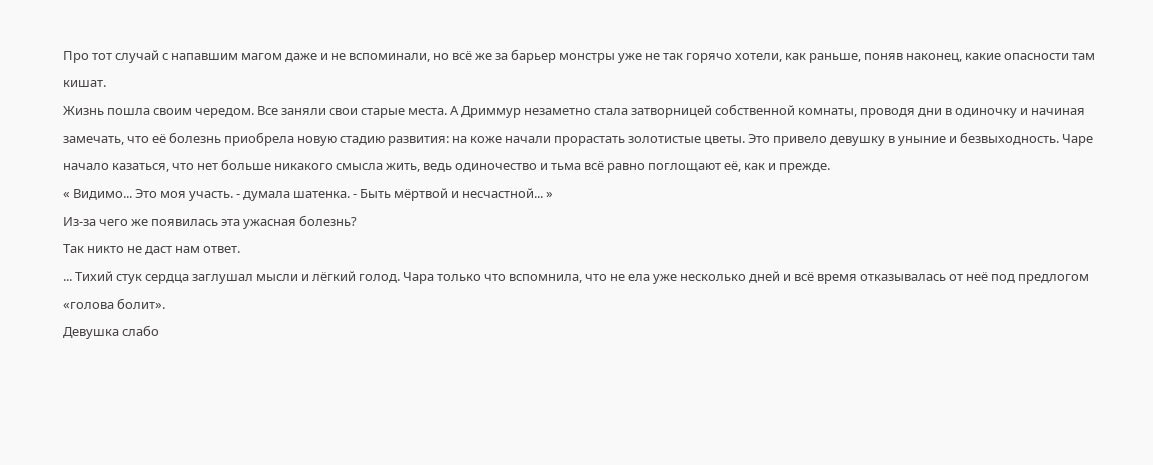Про тот случай с напавшим магом даже и не вспоминали, но всё же за барьер монстры уже не так горячо хотели, как раньше, поняв наконец, какие опасности там кишат.
Жизнь пошла своим чередом. Все заняли свои старые места. А Дриммур незаметно стала затворницей собственной комнаты, проводя дни в одиночку и начиная замечать, что её болезнь приобрела новую стадию развития: на коже начали прорастать золотистые цветы. Это привело девушку в уныние и безвыходность. Чаре начало казаться, что нет больше никакого смысла жить, ведь одиночество и тьма всё равно поглощают её, как и прежде.
« Видимо... Это моя участь. - думала шатенка. - Быть мёртвой и несчастной... »
Из-за чего же появилась эта ужасная болезнь?
Так никто не даст нам ответ.
... Тихий стук сердца заглушал мысли и лёгкий голод. Чара только что вспомнила, что не ела уже несколько дней и всё время отказывалась от неё под предлогом «голова болит».
Девушка слабо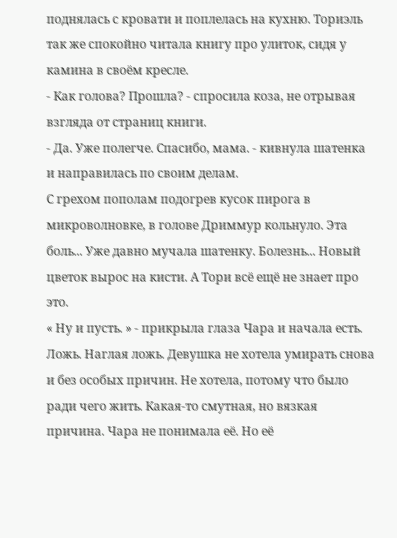поднялась с кровати и поплелась на кухню. Ториэль так же спокойно читала книгу про улиток, сидя у камина в своём кресле.
- Как голова? Прошла? - спросила коза, не отрывая взгляда от страниц книги.
- Да. Уже полегче. Спасибо, мама. - кивнула шатенка и направилась по своим делам.
С грехом пополам подогрев кусок пирога в микроволновке, в голове Дриммур кольнуло. Эта боль... Уже давно мучала шатенку. Болезнь... Новый цветок вырос на кисти. А Тори всё ещё не знает про это.
« Ну и пусть. » - прикрыла глаза Чара и начала есть. Ложь. Наглая ложь. Девушка не хотела умирать снова и без особых причин. Не хотела, потому что было ради чего жить. Какая-то смутная, но вязкая причина. Чара не понимала её. Но её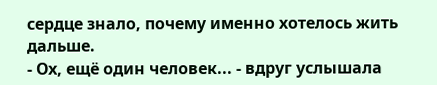сердце знало, почему именно хотелось жить дальше.
- Ох, ещё один человек... - вдруг услышала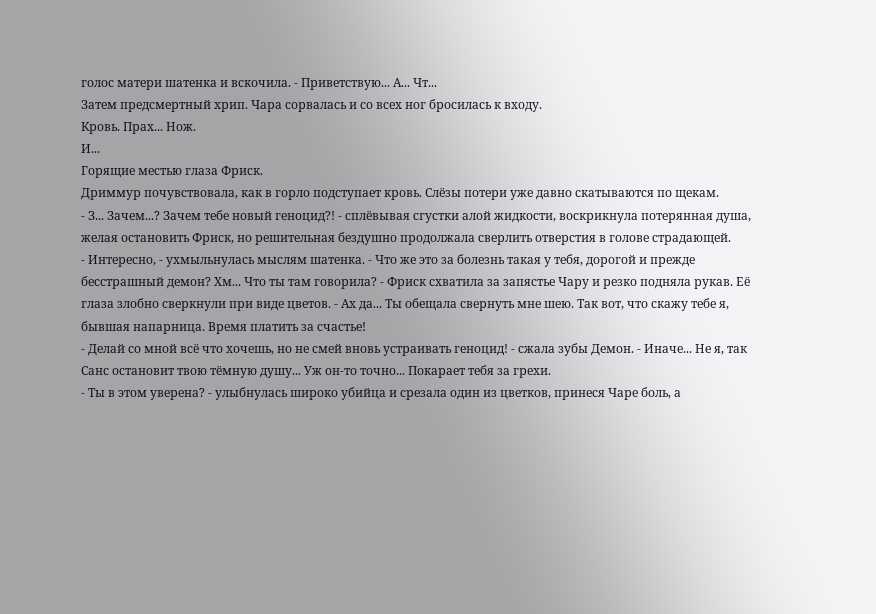голос матери шатенка и вскочила. - Приветствую... А... Чт...
Затем предсмертный хрип. Чара сорвалась и со всех ног бросилась к входу.
Кровь. Прах... Нож.
И...
Горящие местью глаза Фриск.
Дриммур почувствовала, как в горло подступает кровь. Слёзы потери уже давно скатываются по щекам.
- З... Зачем...? Зачем тебе новый геноцид?! - сплёвывая сгустки алой жидкости, воскрикнула потерянная душа, желая остановить Фриск, но решительная бездушно продолжала сверлить отверстия в голове страдающей.
- Интересно, - ухмыльнулась мыслям шатенка. - Что же это за болезнь такая у тебя, дорогой и прежде бесстрашный демон? Хм... Что ты там говорила? - Фриск схватила за запястье Чару и резко подняла рукав. Её глаза злобно сверкнули при виде цветов. - Ах да... Ты обещала свернуть мне шею. Так вот, что скажу тебе я, бывшая напарница. Время платить за счастье!
- Делай со мной всё что хочешь, но не смей вновь устраивать геноцид! - сжала зубы Демон. - Иначе... Не я, так Санс остановит твою тёмную душу... Уж он-то точно... Покарает тебя за грехи.
- Ты в этом уверена? - улыбнулась широко убийца и срезала один из цветков, принеся Чаре боль, а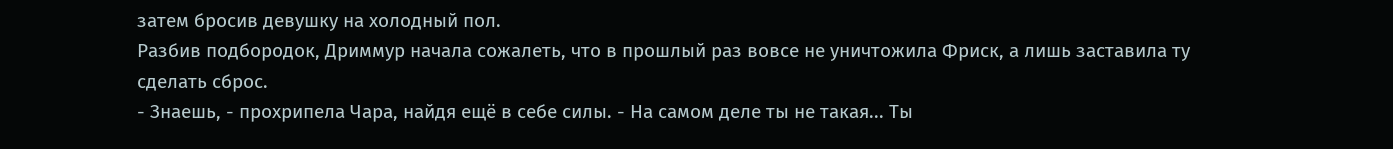затем бросив девушку на холодный пол.
Разбив подбородок, Дриммур начала сожалеть, что в прошлый раз вовсе не уничтожила Фриск, а лишь заставила ту сделать сброс.
- Знаешь, - прохрипела Чара, найдя ещё в себе силы. - На самом деле ты не такая... Ты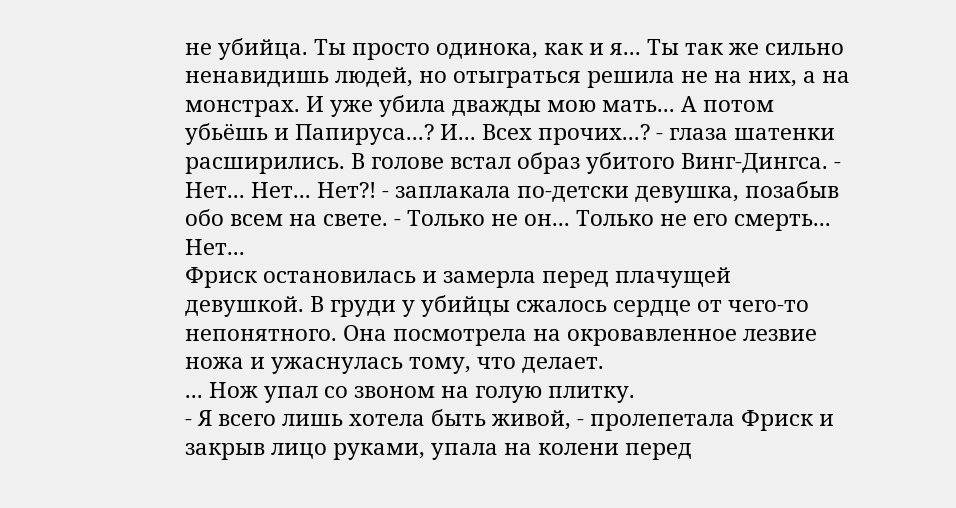не убийца. Ты просто одинока, как и я... Ты так же сильно ненавидишь людей, но отыграться решила не на них, а на монстрах. И уже убила дважды мою мать... А потом убьёшь и Папируса...? И... Всех прочих...? - глаза шатенки расширились. В голове встал образ убитого Винг-Дингса. - Нет... Нет... Нет?! - заплакала по-детски девушка, позабыв обо всем на свете. - Только не он... Только не его смерть... Нет...
Фриск остановилась и замерла перед плачущей девушкой. В груди у убийцы сжалось сердце от чего-то непонятного. Она посмотрела на окровавленное лезвие ножа и ужаснулась тому, что делает.
... Нож упал со звоном на голую плитку.
- Я всего лишь хотела быть живой, - пролепетала Фриск и закрыв лицо руками, упала на колени перед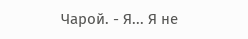Чарой. - Я... Я не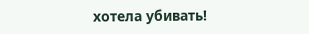хотела убивать!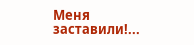Меня заставили!...